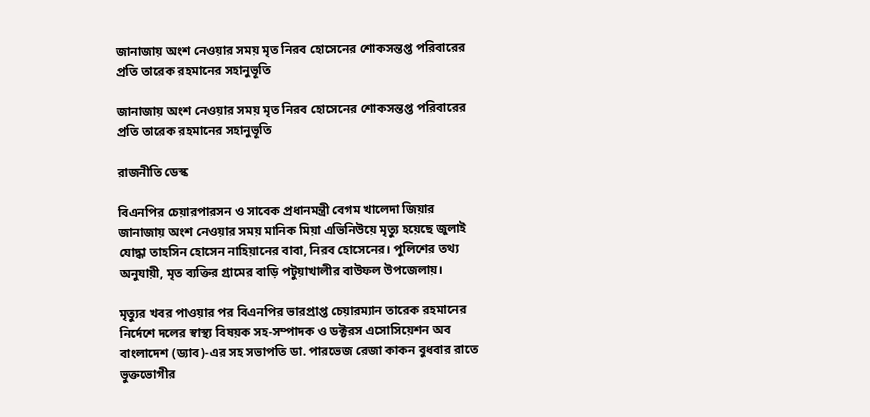জানাজায় অংশ নেওয়ার সময় মৃত নিরব হোসেনের শোকসন্তপ্ত পরিবারের প্রতি তারেক রহমানের সহানুভূতি

জানাজায় অংশ নেওয়ার সময় মৃত নিরব হোসেনের শোকসন্তপ্ত পরিবারের প্রতি তারেক রহমানের সহানুভূতি

রাজনীতি ডেস্ক

বিএনপির চেয়ারপারসন ও সাবেক প্রধানমন্ত্রী বেগম খালেদা জিয়ার জানাজায় অংশ নেওয়ার সময় মানিক মিয়া এভিনিউয়ে মৃত্যু হয়েছে জুলাই যোদ্ধা তাহসিন হোসেন নাহিয়ানের বাবা, নিরব হোসেনের। পুলিশের তথ্য অনুযায়ী, মৃত ব্যক্তির গ্রামের বাড়ি পটুয়াখালীর বাউফল উপজেলায়।

মৃত্যুর খবর পাওয়ার পর বিএনপির ভারপ্রাপ্ত চেয়ারম্যান তারেক রহমানের নির্দেশে দলের স্বাস্থ্য বিষয়ক সহ-সম্পাদক ও ডক্টরস এসোসিয়েশন অব বাংলাদেশ (ড্যাব)-এর সহ সভাপতি ডা. পারভেজ রেজা কাকন বুধবার রাতে ভুক্তভোগীর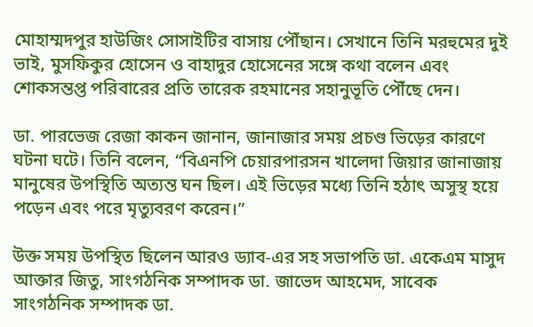মোহাম্মদপুর হাউজিং সোসাইটির বাসায় পৌঁছান। সেখানে তিনি মরহুমের দুই ভাই, মুসফিকুর হোসেন ও বাহাদুর হোসেনের সঙ্গে কথা বলেন এবং শোকসন্তপ্ত পরিবারের প্রতি তারেক রহমানের সহানুভূতি পৌঁছে দেন।

ডা. পারভেজ রেজা কাকন জানান, জানাজার সময় প্রচণ্ড ভিড়ের কারণে ঘটনা ঘটে। তিনি বলেন, “বিএনপি চেয়ারপারসন খালেদা জিয়ার জানাজায় মানুষের উপস্থিতি অত্যন্ত ঘন ছিল। এই ভিড়ের মধ্যে তিনি হঠাৎ অসুস্থ হয়ে পড়েন এবং পরে মৃত্যুবরণ করেন।”

উক্ত সময় উপস্থিত ছিলেন আরও ড্যাব-এর সহ সভাপতি ডা. একেএম মাসুদ আক্তার জিতু, সাংগঠনিক সম্পাদক ডা. জাভেদ আহমেদ, সাবেক সাংগঠনিক সম্পাদক ডা.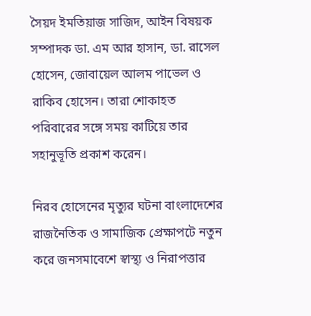সৈয়দ ইমতিয়াজ সাজিদ, আইন বিষয়ক সম্পাদক ডা. এম আর হাসান, ডা. রাসেল হোসেন, জোবায়েল আলম পাভেল ও রাকিব হোসেন। তারা শোকাহত পরিবারের সঙ্গে সময় কাটিয়ে তার সহানুভূতি প্রকাশ করেন।

নিরব হোসেনের মৃত্যুর ঘটনা বাংলাদেশের রাজনৈতিক ও সামাজিক প্রেক্ষাপটে নতুন করে জনসমাবেশে স্বাস্থ্য ও নিরাপত্তার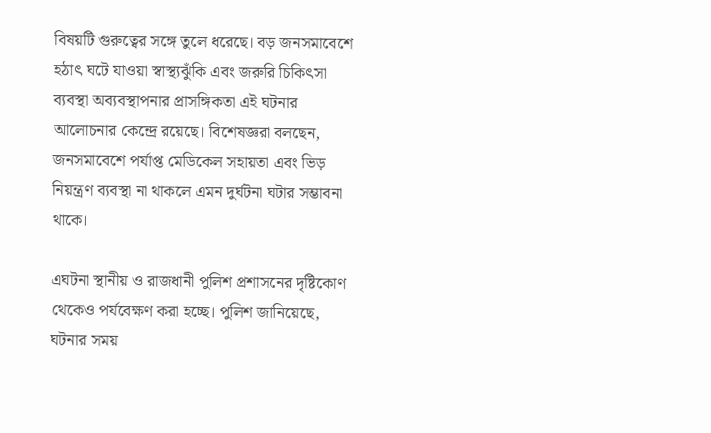বিষয়টি গুরুত্বের সঙ্গে তুলে ধরেছে। বড় জনসমাবেশে হঠাৎ ঘটে যাওয়া স্বাস্থ্যঝুঁকি এবং জরুরি চিকিৎসা ব্যবস্থা অব্যবস্থাপনার প্রাসঙ্গিকতা এই ঘটনার আলোচনার কেন্দ্রে রয়েছে। বিশেষজ্ঞরা বলছেন, জনসমাবেশে পর্যাপ্ত মেডিকেল সহায়তা এবং ভিড় নিয়ন্ত্রণ ব্যবস্থা না থাকলে এমন দুর্ঘটনা ঘটার সম্ভাবনা থাকে।

এঘটনা স্থানীয় ও রাজধানী পুলিশ প্রশাসনের দৃষ্টিকোণ থেকেও পর্যবেক্ষণ করা হচ্ছে। পুলিশ জানিয়েছে, ঘটনার সময়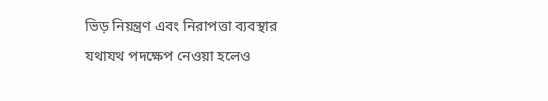ভিড় নিয়ন্ত্রণ এবং নিরাপত্তা ব্যবস্থার যথাযথ পদক্ষেপ নেওয়া হলেও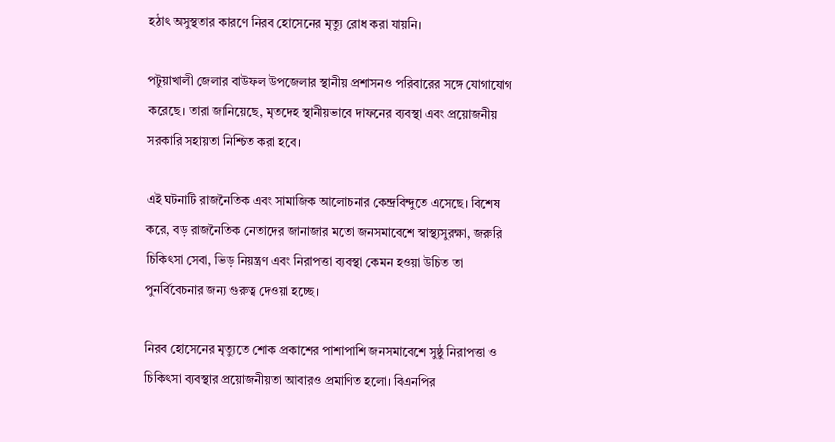হঠাৎ অসুস্থতার কারণে নিরব হোসেনের মৃত্যু রোধ করা যায়নি।

পটুয়াখালী জেলার বাউফল উপজেলার স্থানীয় প্রশাসনও পরিবারের সঙ্গে যোগাযোগ করেছে। তারা জানিয়েছে, মৃতদেহ স্থানীয়ভাবে দাফনের ব্যবস্থা এবং প্রয়োজনীয় সরকারি সহায়তা নিশ্চিত করা হবে।

এই ঘটনাটি রাজনৈতিক এবং সামাজিক আলোচনার কেন্দ্রবিন্দুতে এসেছে। বিশেষ করে, বড় রাজনৈতিক নেতাদের জানাজার মতো জনসমাবেশে স্বাস্থ্যসুরক্ষা, জরুরি চিকিৎসা সেবা, ভিড় নিয়ন্ত্রণ এবং নিরাপত্তা ব্যবস্থা কেমন হওয়া উচিত তা পুনর্বিবেচনার জন্য গুরুত্ব দেওয়া হচ্ছে।

নিরব হোসেনের মৃত্যুতে শোক প্রকাশের পাশাপাশি জনসমাবেশে সুষ্ঠু নিরাপত্তা ও চিকিৎসা ব্যবস্থার প্রয়োজনীয়তা আবারও প্রমাণিত হলো। বিএনপির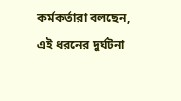কর্মকর্তারা বলছেন, এই ধরনের দুর্ঘটনা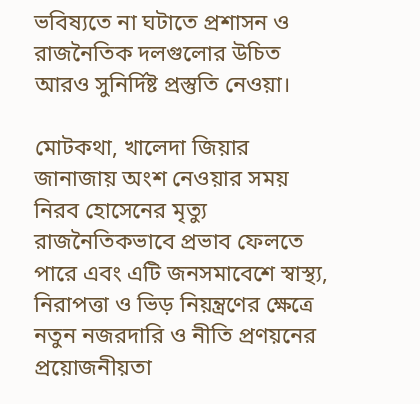ভবিষ্যতে না ঘটাতে প্রশাসন ও রাজনৈতিক দলগুলোর উচিত আরও সুনির্দিষ্ট প্রস্তুতি নেওয়া।

মোটকথা, খালেদা জিয়ার জানাজায় অংশ নেওয়ার সময় নিরব হোসেনের মৃত্যু রাজনৈতিকভাবে প্রভাব ফেলতে পারে এবং এটি জনসমাবেশে স্বাস্থ্য, নিরাপত্তা ও ভিড় নিয়ন্ত্রণের ক্ষেত্রে নতুন নজরদারি ও নীতি প্রণয়নের প্রয়োজনীয়তা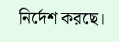নির্দেশ করছে।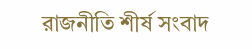রাজনীতি শীর্ষ সংবাদ